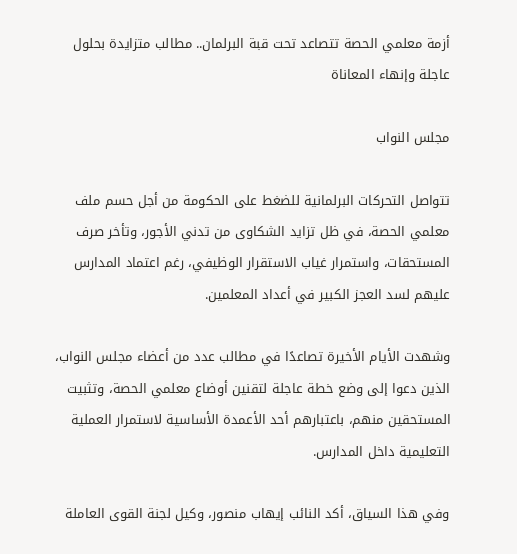أزمة معلمي الحصة تتصاعد تحت قبة البرلمان.. مطالب متزايدة بحلول عاجلة وإنهاء المعاناة

مجلس النواب

تتواصل التحركات البرلمانية للضغط على الحكومة من أجل حسم ملف معلمي الحصة، في ظل تزايد الشكاوى من تدني الأجور، وتأخر صرف المستحقات، واستمرار غياب الاستقرار الوظيفي، رغم اعتماد المدارس عليهم لسد العجز الكبير في أعداد المعلمين.

وشهدت الأيام الأخيرة تصاعدًا في مطالب عدد من أعضاء مجلس النواب، الذين دعوا إلى وضع خطة عاجلة لتقنين أوضاع معلمي الحصة، وتثبيت المستحقين منهم، باعتبارهم أحد الأعمدة الأساسية لاستمرار العملية التعليمية داخل المدارس.

وفي هذا السياق، أكد النائب إيهاب منصور، وكيل لجنة القوى العاملة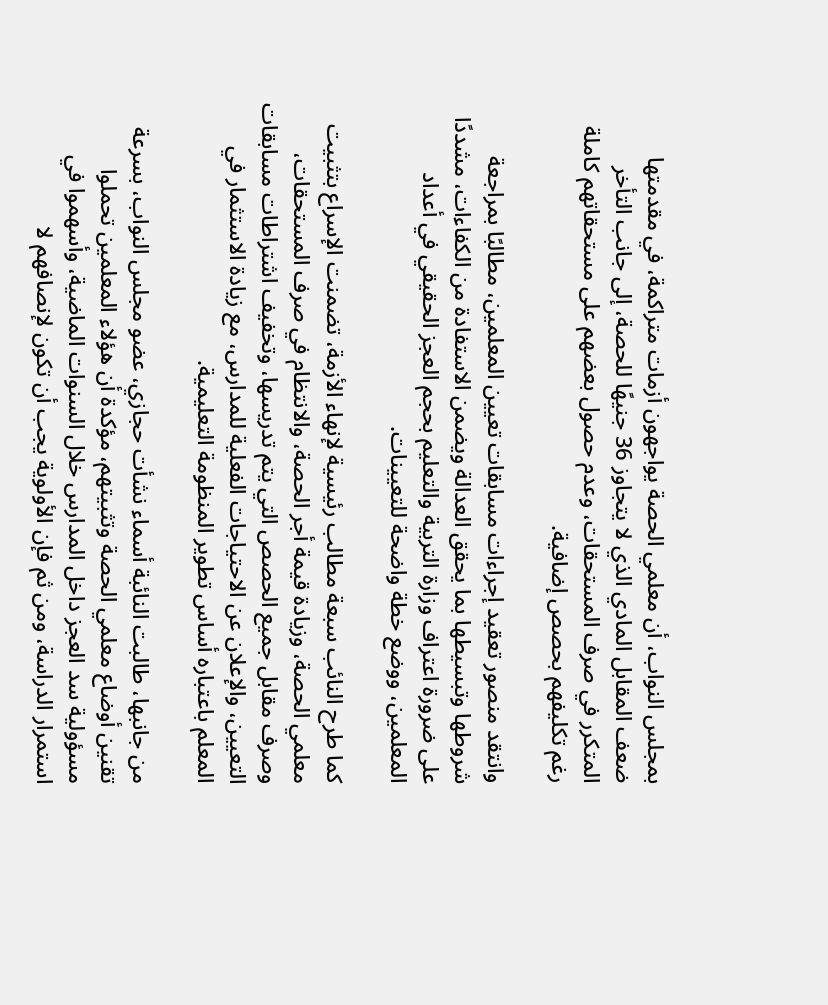بمجلس النواب، أن معلمي الحصة يواجهون أزمات متراكمة، في مقدمتها ضعف المقابل المادي الذي لا يتجاوز 36 جنيهًا للحصة، إلى جانب التأخر المتكرر في صرف المستحقات، وعدم حصول بعضهم على مستحقاتهم كاملة رغم تكليفهم بحصص إضافية.

وانتقد منصور تعقيد إجراءات مسابقات تعيين المعلمين، مطالبًا بمراجعة شروطها وتبسيطها بما يحقق العدالة ويضمن الاستفادة من الكفاءات، مشددًا على ضرورة اعتراف وزارة التربية والتعليم بحجم العجز الحقيقي في أعداد المعلمين، ووضع خطة واضحة للتعيينات.

كما طرح النائب سبعة مطالب رئيسية لإنهاء الأزمة، تضمنت الإسراع بتثبيت معلمي الحصة، وزيادة قيمة أجر الحصة، والانتظام في صرف المستحقات، وصرف مقابل جميع الحصص التي يتم تدريسها، وتخفيف اشتراطات مسابقات التعيين، والإعلان عن الاحتياجات الفعلية للمدارس، مع زيادة الاستثمار في المعلم باعتباره أساس تطوير المنظومة التعليمية.

من جانبها، طالبت النائبة أسماء نشأت حجازي، عضو مجلس النواب، بسرعة تقنين أوضاع معلمي الحصة وتثبيتهم، مؤكدة أن هؤلاء المعلمين تحملوا مسؤولية سد العجز داخل المدارس خلال السنوات الماضية، وأسهموا في استمرار الدراسة، ومن ثم فإن الأولوية يجب أن تكون لإنصافهم لا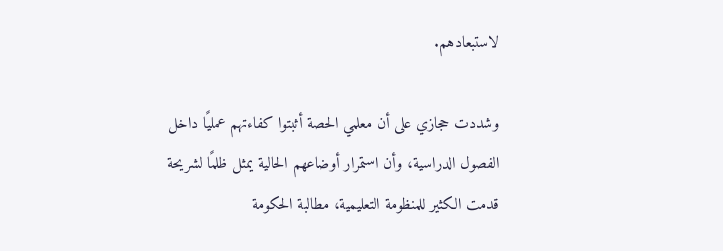لاستبعادهم.

وشددت حجازي على أن معلمي الحصة أثبتوا كفاءتهم عمليًا داخل الفصول الدراسية، وأن استمرار أوضاعهم الحالية يمثل ظلمًا لشريحة قدمت الكثير للمنظومة التعليمية، مطالبة الحكومة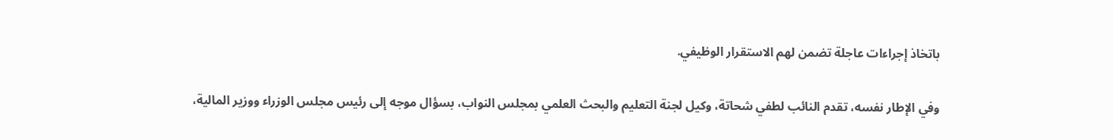باتخاذ إجراءات عاجلة تضمن لهم الاستقرار الوظيفي.

وفي الإطار نفسه، تقدم النائب لطفي شحاتة، وكيل لجنة التعليم والبحث العلمي بمجلس النواب، بسؤال موجه إلى رئيس مجلس الوزراء ووزير المالية،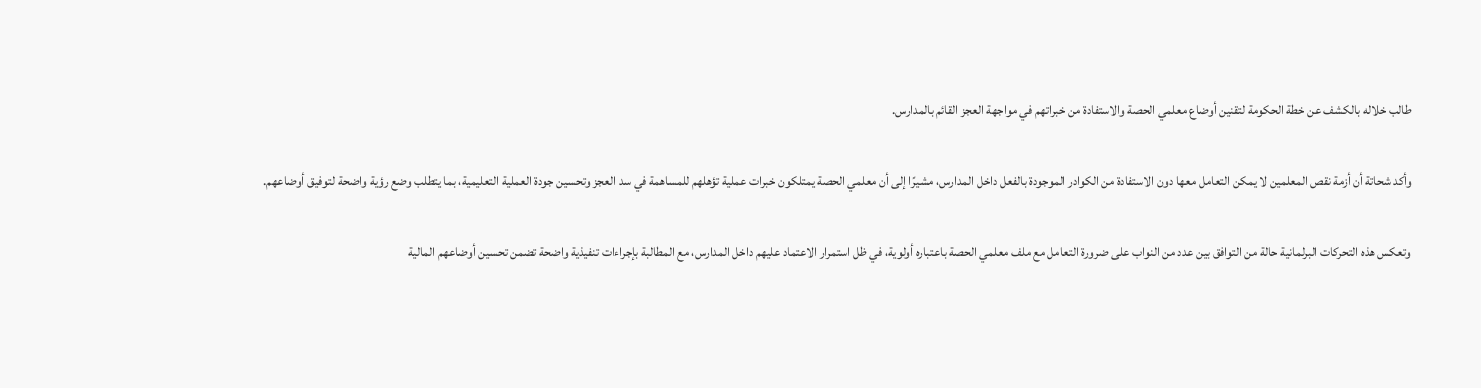طالب خلاله بالكشف عن خطة الحكومة لتقنين أوضاع معلمي الحصة والاستفادة من خبراتهم في مواجهة العجز القائم بالمدارس.

وأكد شحاتة أن أزمة نقص المعلمين لا يمكن التعامل معها دون الاستفادة من الكوادر الموجودة بالفعل داخل المدارس، مشيرًا إلى أن معلمي الحصة يمتلكون خبرات عملية تؤهلهم للمساهمة في سد العجز وتحسين جودة العملية التعليمية، بما يتطلب وضع رؤية واضحة لتوفيق أوضاعهم.

وتعكس هذه التحركات البرلمانية حالة من التوافق بين عدد من النواب على ضرورة التعامل مع ملف معلمي الحصة باعتباره أولوية، في ظل استمرار الاعتماد عليهم داخل المدارس، مع المطالبة بإجراءات تنفيذية واضحة تضمن تحسين أوضاعهم المالية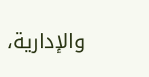والإدارية،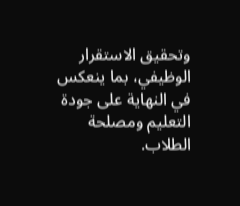وتحقيق الاستقرار الوظيفي، بما ينعكس في النهاية على جودة التعليم ومصلحة الطلاب.